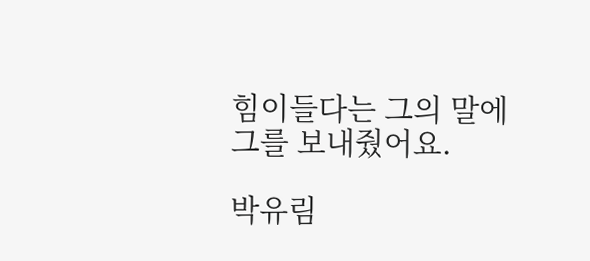힘이들다는 그의 말에 그를 보내줬어요.

박유림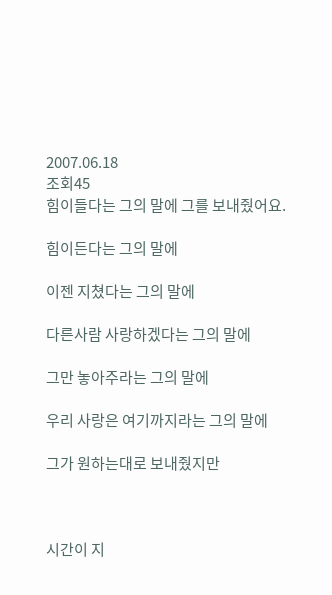2007.06.18
조회45
힘이들다는 그의 말에 그를 보내줬어요.

힘이든다는 그의 말에

이젠 지쳤다는 그의 말에

다른사람 사랑하겠다는 그의 말에

그만 놓아주라는 그의 말에

우리 사랑은 여기까지라는 그의 말에

그가 원하는대로 보내줬지만



시간이 지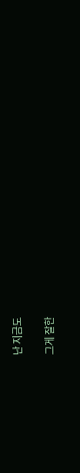난 지금도

그게 잘한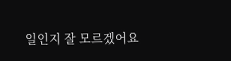일인지 잘 모르겠어요